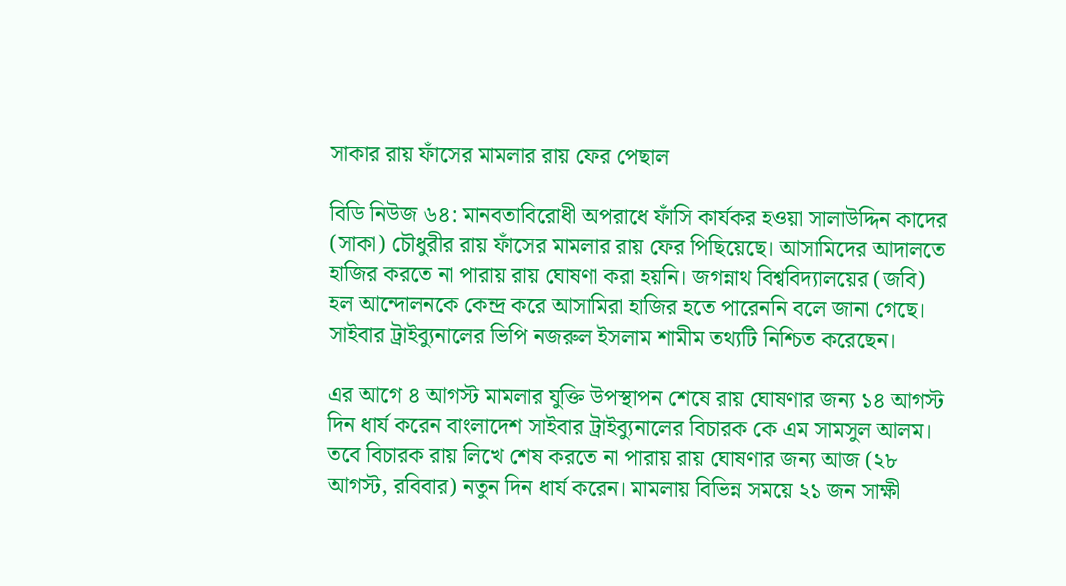সাকার রায় ফাঁসের মামলার রায় ফের পেছাল

বিডি নিউজ ৬৪: মানবতাবিরোধী অপরাধে ফাঁসি কার্যকর হওয়া সালাউদ্দিন কাদের (সাকা) চৌধুরীর রায় ফাঁসের মামলার রায় ফের পিছিয়েছে। আসামিদের আদালতে হাজির করতে না পারায় রায় ঘোষণা করা হয়নি। জগন্নাথ বিশ্ববিদ্যালয়ের (জবি) হল আন্দোলনকে কেন্দ্র করে আসামিরা হাজির হতে পারেননি বলে জানা গেছে। সাইবার ট্রাইব্যুনালের ভিপি নজরুল ইসলাম শামীম তথ্যটি নিশ্চিত করেছেন।

এর আগে ৪ আগস্ট মামলার যুক্তি উপস্থাপন শেষে রায় ঘোষণার জন্য ১৪ আগস্ট দিন ধার্য করেন বাংলাদেশ সাইবার ট্রাইব্যুনালের বিচারক কে এম সামসুল আলম। তবে বিচারক রায় লিখে শেষ করতে না পারায় রায় ঘোষণার জন্য আজ (২৮ আগস্ট, রবিবার) নতুন দিন ধার্য করেন। মামলায় বিভিন্ন সময়ে ২১ জন সাক্ষী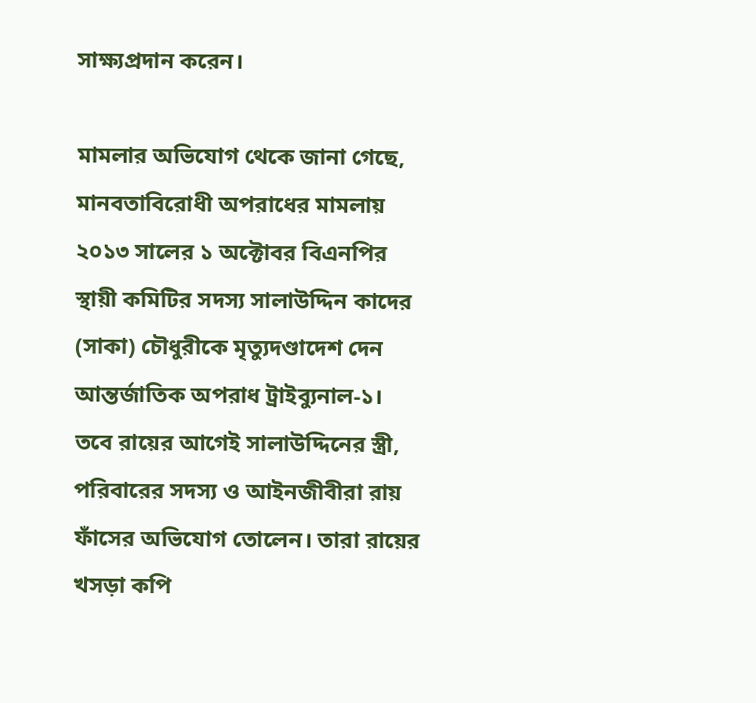সাক্ষ্যপ্রদান করেন।

মামলার অভিযোগ থেকে জানা গেছে, মানবতাবিরোধী অপরাধের মামলায় ২০১৩ সালের ১ অক্টোবর বিএনপির স্থায়ী কমিটির সদস্য সালাউদ্দিন কাদের (সাকা) চৌধুরীকে মৃত্যুদণ্ডাদেশ দেন আন্তর্জাতিক অপরাধ ট্রাইব্যুনাল-১। তবে রায়ের আগেই সালাউদ্দিনের স্ত্রী, পরিবারের সদস্য ও আইনজীবীরা রায় ফাঁসের অভিযোগ তোলেন। তারা রায়ের খসড়া কপি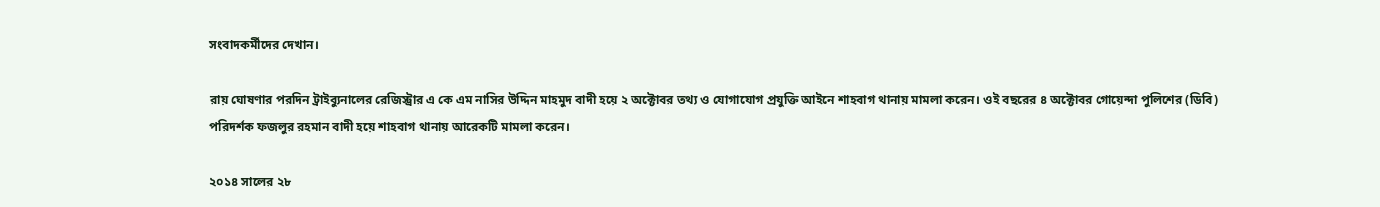সংবাদকর্মীদের দেখান।

রায় ঘোষণার পরদিন ট্রাইব্যুনালের রেজিস্ট্রার এ কে এম নাসির উদ্দিন মাহমুদ বাদী হয়ে ২ অক্টোবর তথ্য ও যোগাযোগ প্রযুক্তি আইনে শাহবাগ থানায় মামলা করেন। ওই বছরের ৪ অক্টোবর গোয়েন্দা পুলিশের (ডিবি) পরিদর্শক ফজলুর রহমান বাদী হয়ে শাহবাগ থানায় আরেকটি মামলা করেন।

২০১৪ সালের ২৮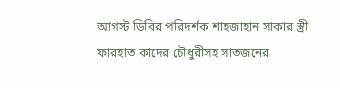আগস্ট ডিবির পরিদর্শক শাহজাহান সাকার স্ত্রী ফারহাত কাদের চৌধুরীসহ সাতজনের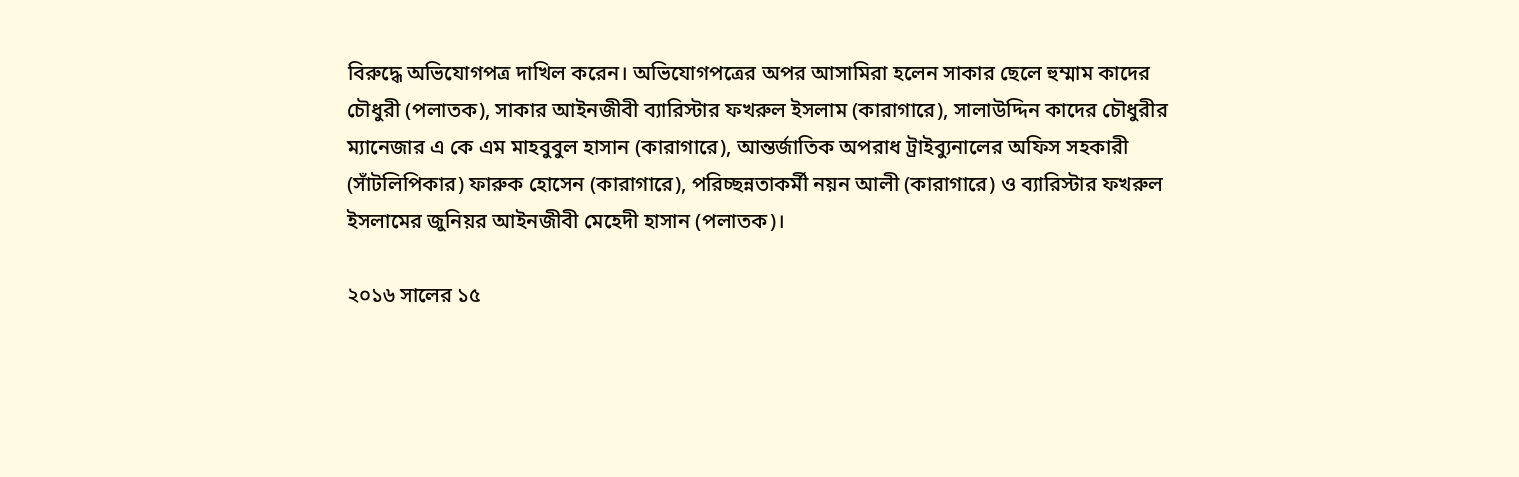বিরুদ্ধে অভিযোগপত্র দাখিল করেন। অভিযোগপত্রের অপর আসামিরা হলেন সাকার ছেলে হুম্মাম কাদের চৌধুরী (পলাতক), সাকার আইনজীবী ব্যারিস্টার ফখরুল ইসলাম (কারাগারে), সালাউদ্দিন কাদের চৌধুরীর ম্যানেজার এ কে এম মাহবুবুল হাসান (কারাগারে), আন্তর্জাতিক অপরাধ ট্রাইব্যুনালের অফিস সহকারী (সাঁটলিপিকার) ফারুক হোসেন (কারাগারে), পরিচ্ছন্নতাকর্মী নয়ন আলী (কারাগারে) ও ব্যারিস্টার ফখরুল ইসলামের জুনিয়র আইনজীবী মেহেদী হাসান (পলাতক)।

২০১৬ সালের ১৫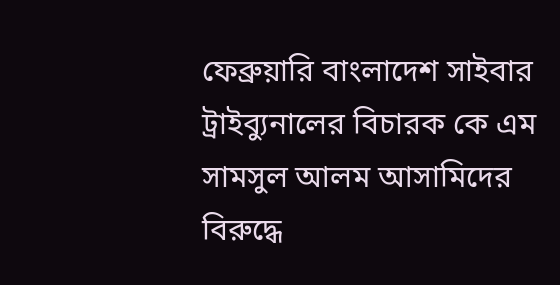ফেব্রুয়ারি বাংলাদেশ সাইবার ট্রাইব্যুনালের বিচারক কে এম সামসুল আলম আসামিদের বিরুদ্ধে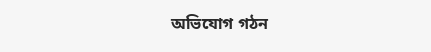অভিযোগ গঠন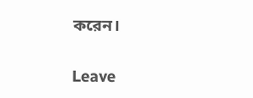করেন।

Leave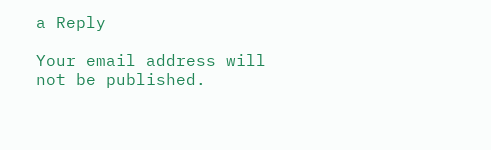a Reply

Your email address will not be published.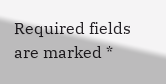Required fields are marked *